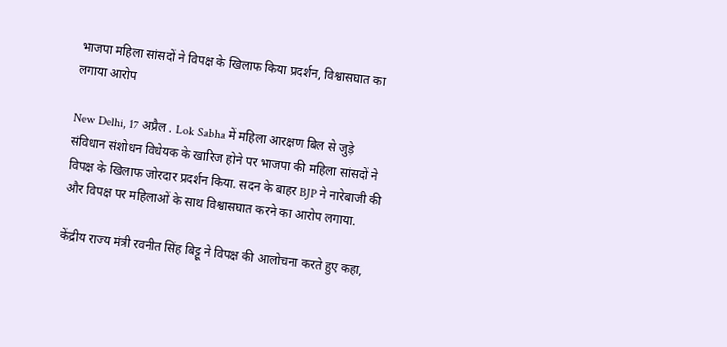भाजपा महिला सांसदों ने विपक्ष के खिलाफ किया प्रदर्शन, विश्वासघात का लगाया आरोप

New Delhi, 17 अप्रैल . Lok Sabha में महिला आरक्षण बिल से जुड़े संविधान संशोधन विधेयक के खारिज होने पर भाजपा की महिला सांसदों ने विपक्ष के खिलाफ जोरदार प्रदर्शन किया. सदन के बाहर BJP ने नारेबाजी की और विपक्ष पर महिलाओं के साथ विश्वासघात करने का आरोप लगाया.

केंद्रीय राज्य मंत्री रवनीत सिंह बिट्टू ने विपक्ष की आलोचना करते हुए कहा,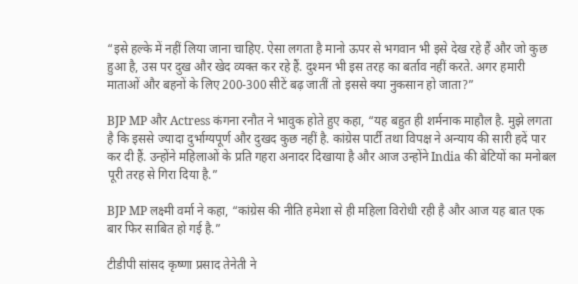“इसे हल्के में नहीं लिया जाना चाहिए. ऐसा लगता है मानो ऊपर से भगवान भी इसे देख रहे हैं और जो कुछ हुआ है, उस पर दुख और खेद व्यक्त कर रहे हैं. दुश्मन भी इस तरह का बर्ताव नहीं करते. अगर हमारी माताओं और बहनों के लिए 200-300 सीटें बढ़ जातीं तो इससे क्या नुकसान हो जाता?”

BJP MP और Actress कंगना रनौत ने भावुक होते हुए कहा, “यह बहुत ही शर्मनाक माहौल है. मुझे लगता है कि इससे ज्यादा दुर्भाग्यपूर्ण और दुखद कुछ नहीं है. कांग्रेस पार्टी तथा विपक्ष ने अन्याय की सारी हदें पार कर दी हैं. उन्होंने महिलाओं के प्रति गहरा अनादर दिखाया है और आज उन्होंने India की बेटियों का मनोबल पूरी तरह से गिरा दिया है.”

BJP MP लक्ष्मी वर्मा ने कहा, “कांग्रेस की नीति हमेशा से ही महिला विरोधी रही है और आज यह बात एक बार फिर साबित हो गई है.”

टीडीपी सांसद कृष्णा प्रसाद तेनेती ने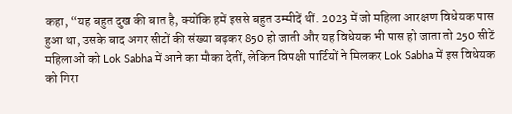कहा, “यह बहुत दुख की बात है, क्योंकि हमें इससे बहुत उम्मीदें थीं. 2023 में जो महिला आरक्षण विधेयक पास हुआ था, उसके बाद अगर सीटों की संख्या बढ़कर 850 हो जाती और यह विधेयक भी पास हो जाता तो 250 सीटें महिलाओं को Lok Sabha में आने का मौका देतीं, लेकिन विपक्षी पार्टियों ने मिलकर Lok Sabha में इस विधेयक को गिरा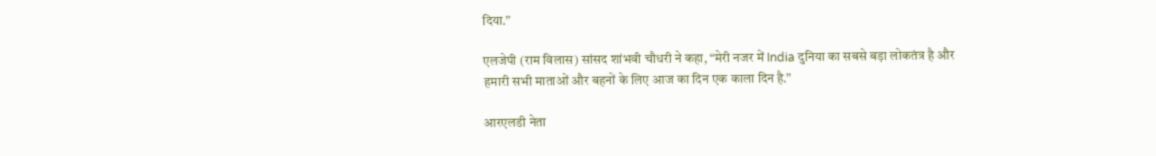दिया.”

एलजेपी (राम विलास) सांसद शांभवी चौधरी ने कहा, “मेरी नजर में India दुनिया का सबसे बड़ा लोकतंत्र है और हमारी सभी माताओं और बहनों के लिए आज का दिन एक काला दिन है.”

आरएलडी नेता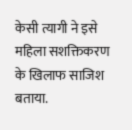केसी त्यागी ने इसे महिला सशक्तिकरण के खिलाफ साजिश बताया.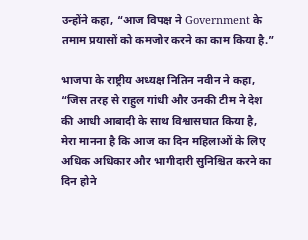उन्होंने कहा, “आज विपक्ष ने Government के तमाम प्रयासों को कमजोर करने का काम किया है.”

भाजपा के राष्ट्रीय अध्यक्ष नितिन नवीन ने कहा, “जिस तरह से राहुल गांधी और उनकी टीम ने देश की आधी आबादी के साथ विश्वासघात किया है, मेरा मानना है कि आज का दिन महिलाओं के लिए अधिक अधिकार और भागीदारी सुनिश्चित करने का दिन होने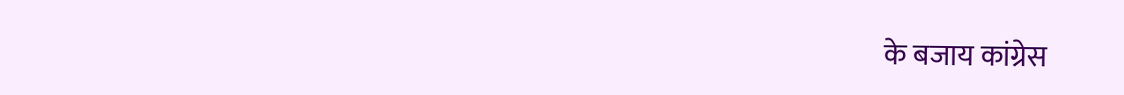के बजाय कांग्रेस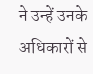ने उन्हें उनके अधिकारों से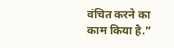वंचित करने का काम किया है.”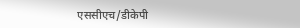एससीएच/डीकेपी